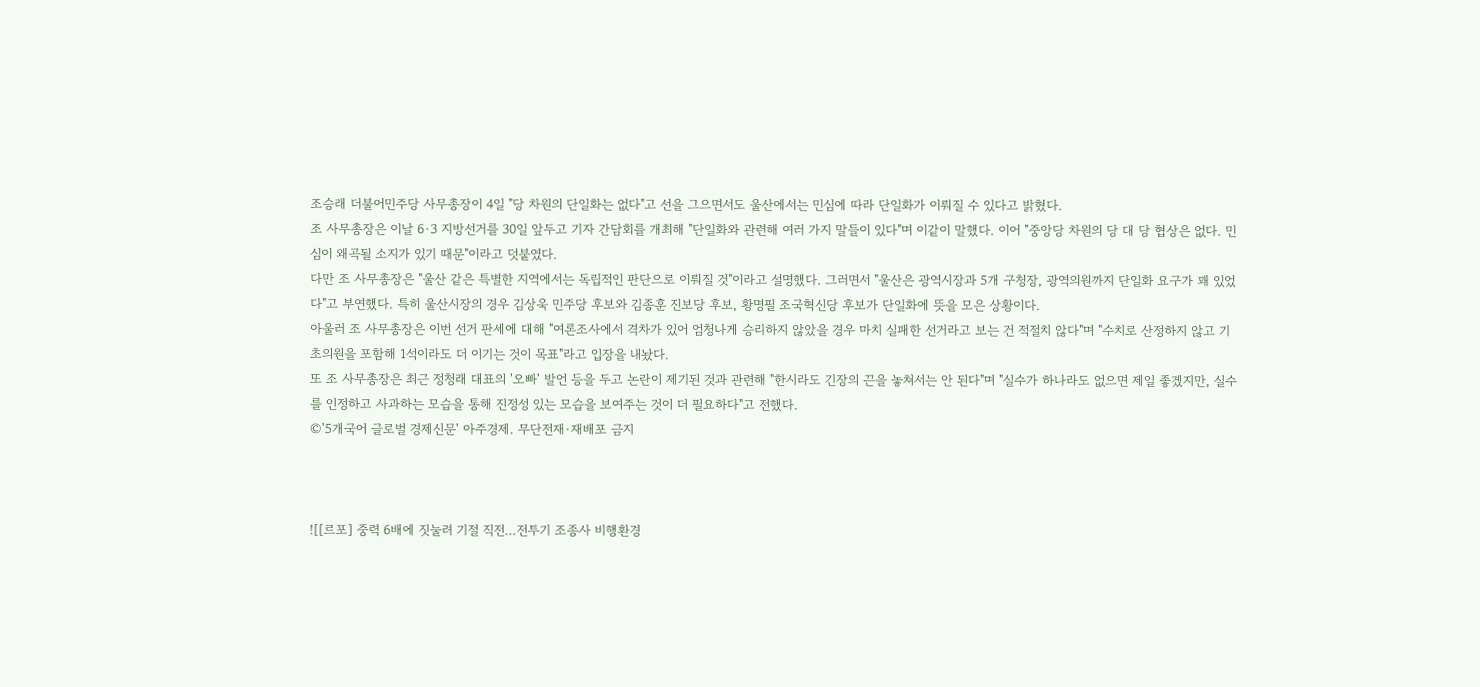조승래 더불어민주당 사무총장이 4일 "당 차원의 단일화는 없다"고 선을 그으면서도 울산에서는 민심에 따라 단일화가 이뤄질 수 있다고 밝혔다.
조 사무총장은 이날 6·3 지방선거를 30일 앞두고 기자 간담회를 개최해 "단일화와 관련해 여러 가지 말들이 있다"며 이같이 말했다. 이어 "중앙당 차원의 당 대 당 협상은 없다. 민심이 왜곡될 소지가 있기 때문"이라고 덧붙였다.
다만 조 사무총장은 "울산 같은 특별한 지역에서는 독립적인 판단으로 이뤄질 것"이라고 설명했다. 그러면서 "울산은 광역시장과 5개 구청장, 광역의원까지 단일화 요구가 꽤 있었다"고 부연했다. 특히 울산시장의 경우 김상욱 민주당 후보와 김종훈 진보당 후보, 황명필 조국혁신당 후보가 단일화에 뜻을 모은 상황이다.
아울러 조 사무총장은 이번 선거 판세에 대해 "여론조사에서 격차가 있어 엄청나게 승리하지 않았을 경우 마치 실패한 선거라고 보는 건 적절치 않다"며 "수치로 산정하지 않고 기초의원을 포함해 1석이라도 더 이기는 것이 목표"라고 입장을 내놨다.
또 조 사무총장은 최근 정청래 대표의 '오빠' 발언 등을 두고 논란이 제기된 것과 관련해 "한시라도 긴장의 끈을 놓쳐서는 안 된다"며 "실수가 하나라도 없으면 제일 좋겠지만, 실수를 인정하고 사과하는 모습을 통해 진정성 있는 모습을 보여주는 것이 더 필요하다"고 전했다.
©'5개국어 글로벌 경제신문' 아주경제. 무단전재·재배포 금지



![[르포] 중력 6배에 짓눌려 기절 직전…전투기 조종사 비행환경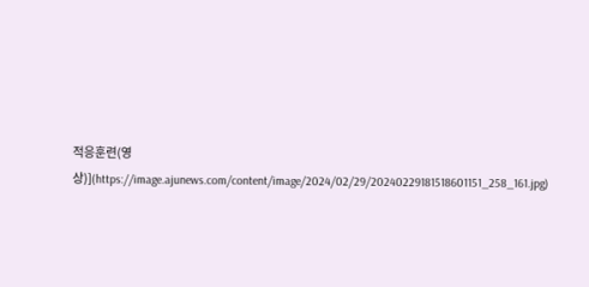적응훈련(영상)](https://image.ajunews.com/content/image/2024/02/29/20240229181518601151_258_161.jpg)